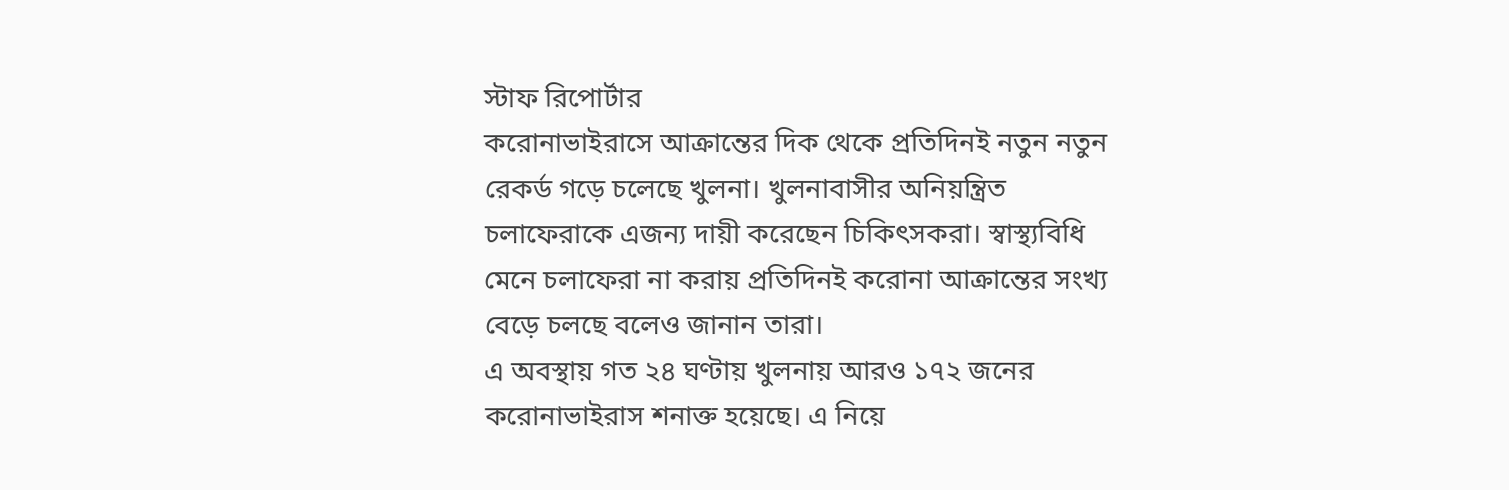স্টাফ রিপোর্টার
করোনাভাইরাসে আক্রান্তের দিক থেকে প্রতিদিনই নতুন নতুন রেকর্ড গড়ে চলেছে খুলনা। খুলনাবাসীর অনিয়ন্ত্রিত চলাফেরাকে এজন্য দায়ী করেছেন চিকিৎসকরা। স্বাস্থ্যবিধি মেনে চলাফেরা না করায় প্রতিদিনই করোনা আক্রান্তের সংখ্য বেড়ে চলছে বলেও জানান তারা।
এ অবস্থায় গত ২৪ ঘণ্টায় খুলনায় আরও ১৭২ জনের করোনাভাইরাস শনাক্ত হয়েছে। এ নিয়ে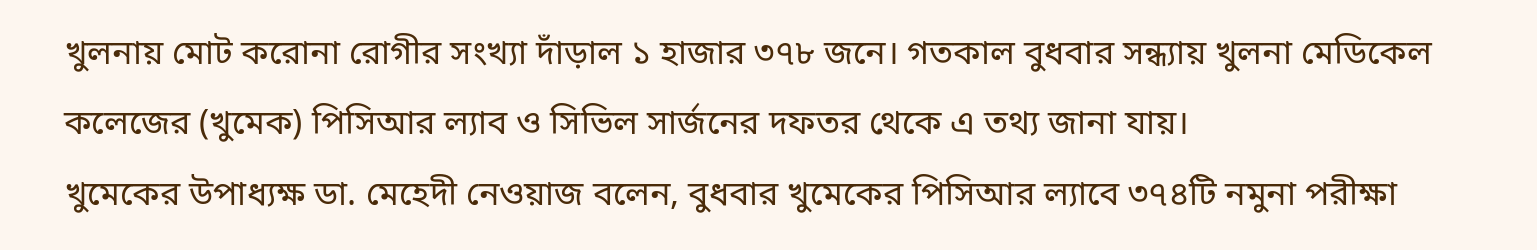খুলনায় মোট করোনা রোগীর সংখ্যা দাঁড়াল ১ হাজার ৩৭৮ জনে। গতকাল বুধবার সন্ধ্যায় খুলনা মেডিকেল কলেজের (খুমেক) পিসিআর ল্যাব ও সিভিল সার্জনের দফতর থেকে এ তথ্য জানা যায়।
খুমেকের উপাধ্যক্ষ ডা. মেহেদী নেওয়াজ বলেন, বুধবার খুমেকের পিসিআর ল্যাবে ৩৭৪টি নমুনা পরীক্ষা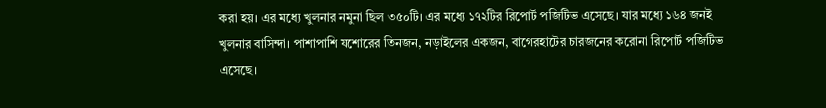করা হয়। এর মধ্যে খুলনার নমুনা ছিল ৩৫০টি। এর মধ্যে ১৭২টির রিপোর্ট পজিটিভ এসেছে। যার মধ্যে ১৬৪ জনই খুলনার বাসিন্দা। পাশাপাশি যশোরের তিনজন, নড়াইলের একজন, বাগেরহাটের চারজনের করোনা রিপোর্ট পজিটিভ এসেছে।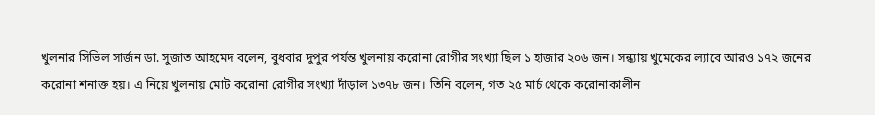খুলনার সিভিল সার্জন ডা. সুজাত আহমেদ বলেন, বুধবার দুপুর পর্যন্ত খুলনায় করোনা রোগীর সংখ্যা ছিল ১ হাজার ২০৬ জন। সন্ধ্যায় খুমেকের ল্যাবে আরও ১৭২ জনের করোনা শনাক্ত হয়। এ নিয়ে খুলনায় মোট করোনা রোগীর সংখ্যা দাঁড়াল ১৩৭৮ জন। তিনি বলেন, গত ২৫ মার্চ থেকে করোনাকালীন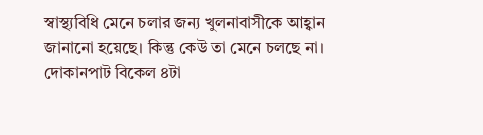স্বাস্থ্যবিধি মেনে চলার জন্য খুলনাবাসীকে আহ্বান জানানো হয়েছে। কিন্তু কেউ তা মেনে চলছে না। দোকানপাট বিকেল ৪টা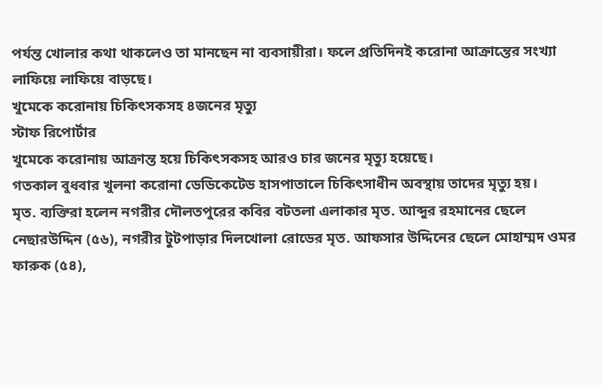পর্যন্ত খোলার কথা থাকলেও তা মানছেন না ব্যবসায়ীরা। ফলে প্রতিদিনই করোনা আক্রান্তের সংখ্যা লাফিয়ে লাফিয়ে বাড়ছে।
খুমেকে করোনায় চিকিৎসকসহ ৪জনের মৃত্যু
স্টাফ রিপোর্টার
খুমেকে করোনায় আক্রান্ত হয়ে চিকিৎসকসহ আরও চার জনের মৃত্যু হয়েছে।
গতকাল বুধবার খুলনা করোনা ডেডিকেটেড হাসপাতালে চিকিৎসাধীন অবস্থায় তাদের মৃত্যু হয়।
মৃত. ব্যক্তিরা হলেন নগরীর দৌলতপুরের কবির বটতলা এলাকার মৃত. আব্দুর রহমানের ছেলে নেছারউদ্দিন (৫৬), নগরীর টুটপাড়ার দিলখোলা রোডের মৃত. আফসার উদ্দিনের ছেলে মোহাম্মদ ওমর ফারুক (৫৪),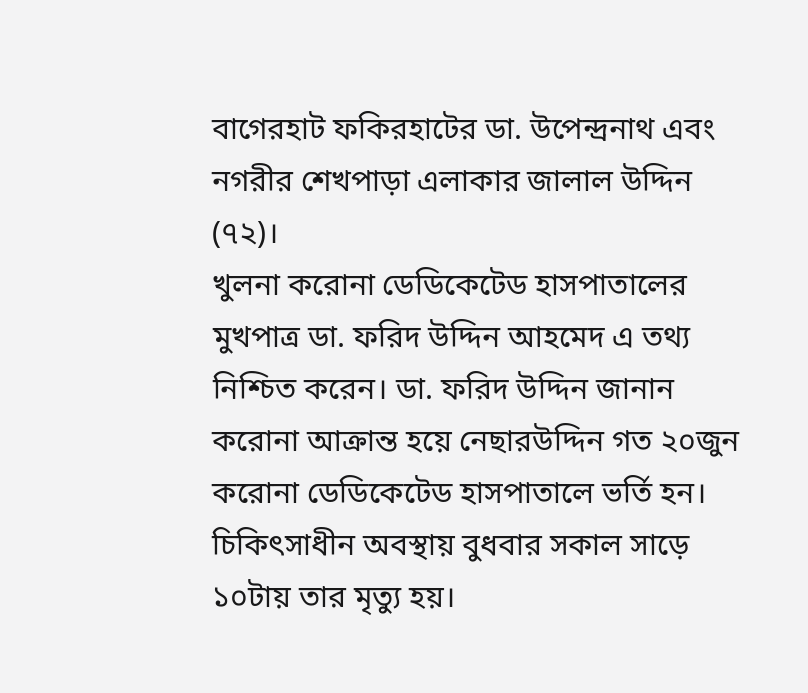বাগেরহাট ফকিরহাটের ডা. উপেন্দ্রনাথ এবং নগরীর শেখপাড়া এলাকার জালাল উদ্দিন (৭২)।
খুলনা করোনা ডেডিকেটেড হাসপাতালের মুখপাত্র ডা. ফরিদ উদ্দিন আহমেদ এ তথ্য নিশ্চিত করেন। ডা. ফরিদ উদ্দিন জানান করোনা আক্রান্ত হয়ে নেছারউদ্দিন গত ২০জুন করোনা ডেডিকেটেড হাসপাতালে ভর্তি হন। চিকিৎসাধীন অবস্থায় বুধবার সকাল সাড়ে ১০টায় তার মৃত্যু হয়।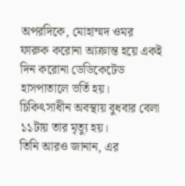অপরদিকে, মোহাম্মদ ওমর ফারুক করোনা আক্রান্ত হয়ে একই দিন করোনা ডেডিকেটেড হাসপাতালে ভর্তি হয়। চিকিৎসাধীন অবস্থায় বুধবার বেলা ১১টায় তার মৃত্যু হয়।
তিনি আরও জানান, এর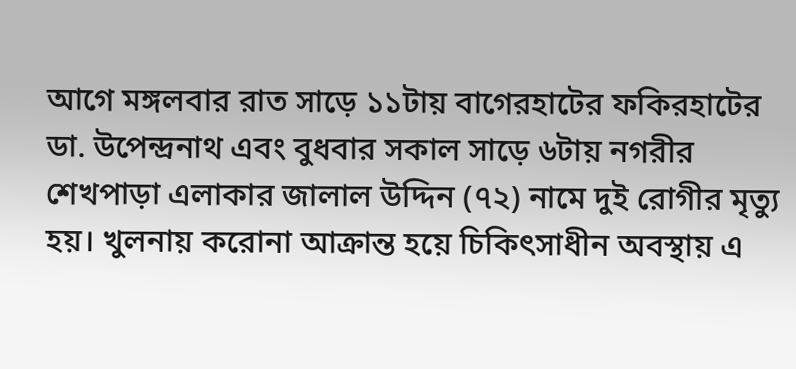আগে মঙ্গলবার রাত সাড়ে ১১টায় বাগেরহাটের ফকিরহাটের ডা. উপেন্দ্রনাথ এবং বুধবার সকাল সাড়ে ৬টায় নগরীর শেখপাড়া এলাকার জালাল উদ্দিন (৭২) নামে দুই রোগীর মৃত্যু হয়। খুলনায় করোনা আক্রান্ত হয়ে চিকিৎসাধীন অবস্থায় এ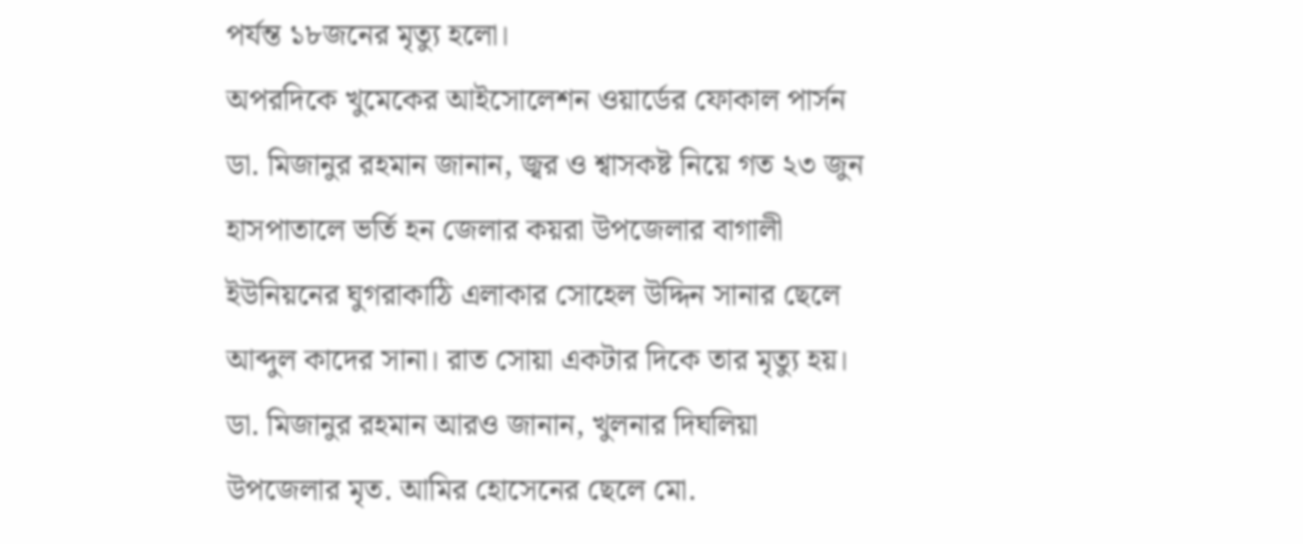পর্যন্ত ১৮জনের মৃত্যু হলো।
অপরদিকে খুমেকের আইসোলেশন ওয়ার্ডের ফোকাল পার্সন ডা. মিজানুর রহমান জানান, জ্বর ও শ্বাসকষ্ট নিয়ে গত ২৩ জুন হাসপাতালে ভর্তি হন জেলার কয়রা উপজেলার বাগালী ইউনিয়নের ঘুগরাকাঠি এলাকার সোহেল উদ্দিন সানার ছেলে আব্দুল কাদের সানা। রাত সোয়া একটার দিকে তার মৃত্যু হয়।
ডা. মিজানুর রহমান আরও জানান, খুলনার দিঘলিয়া উপজেলার মৃত. আমির হোসেনের ছেলে মো.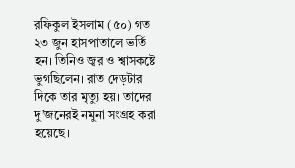রফিকুল ইসলাম (৫০) গত ২৩ জুন হাসপাতালে ভর্তি হন। তিনিও জ্বর ও শ্বাসকষ্টে ভুগছিলেন। রাত দেড়টার দিকে তার মৃত্যু হয়। তাদের দু’জনেরই নমুনা সংগ্রহ করা হয়েছে।